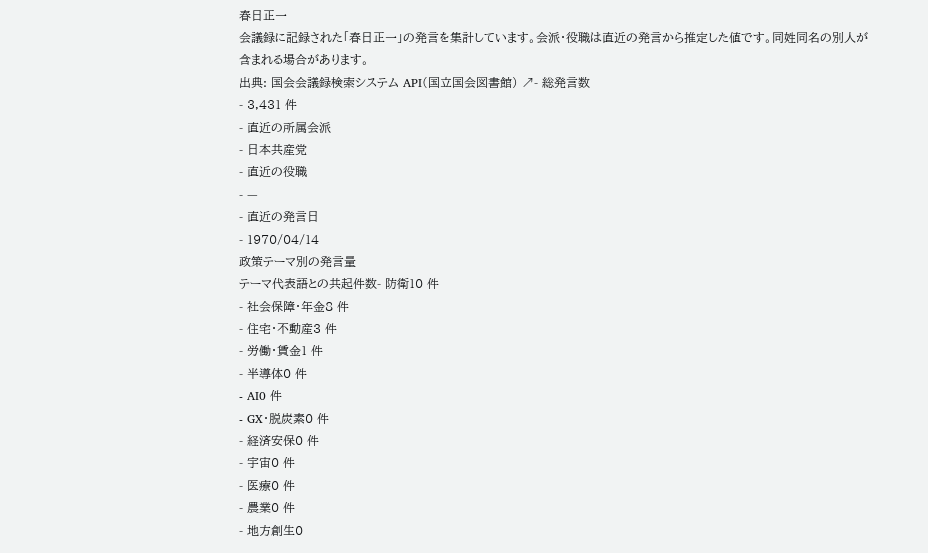春日正一
会議録に記録された「春日正一」の発言を集計しています。会派・役職は直近の発言から推定した値です。同姓同名の別人が含まれる場合があります。
出典: 国会会議録検索システム API(国立国会図書館) ↗- 総発言数
- 3,431 件
- 直近の所属会派
- 日本共産党
- 直近の役職
- —
- 直近の発言日
- 1970/04/14
政策テーマ別の発言量
テーマ代表語との共起件数- 防衛10 件
- 社会保障・年金8 件
- 住宅・不動産3 件
- 労働・賃金1 件
- 半導体0 件
- AI0 件
- GX・脱炭素0 件
- 経済安保0 件
- 宇宙0 件
- 医療0 件
- 農業0 件
- 地方創生0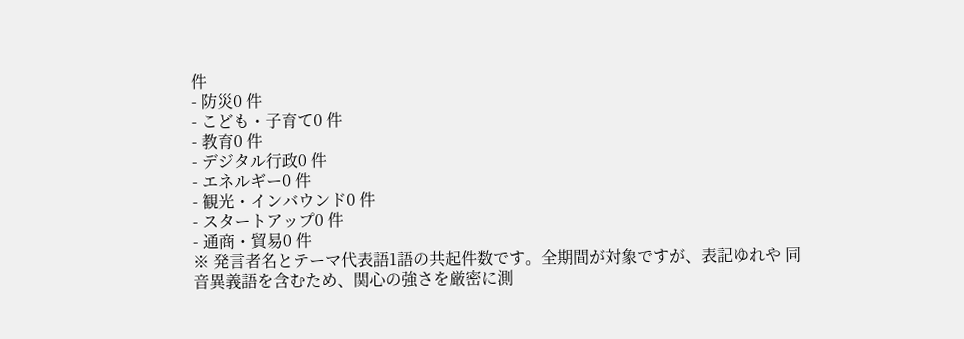件
- 防災0 件
- こども・子育て0 件
- 教育0 件
- デジタル行政0 件
- エネルギー0 件
- 観光・インバウンド0 件
- スタートアップ0 件
- 通商・貿易0 件
※ 発言者名とテーマ代表語1語の共起件数です。全期間が対象ですが、表記ゆれや 同音異義語を含むため、関心の強さを厳密に測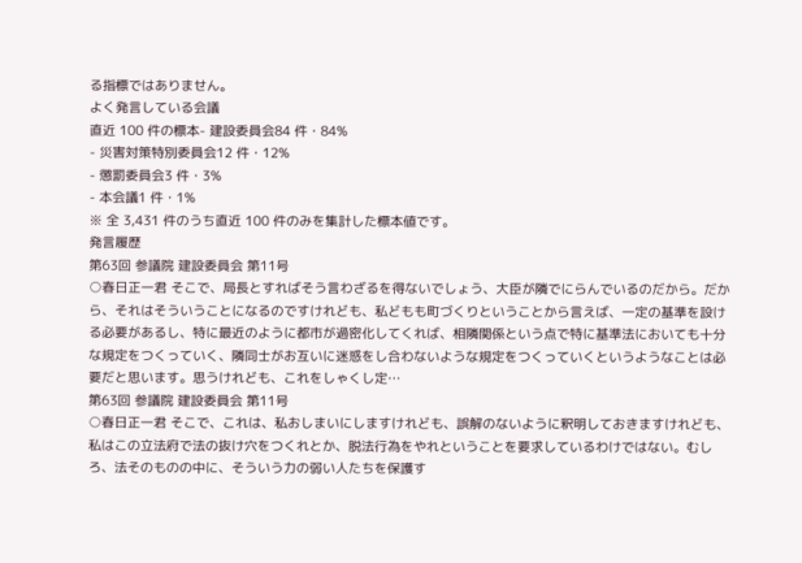る指標ではありません。
よく発言している会議
直近 100 件の標本- 建設委員会84 件・84%
- 災害対策特別委員会12 件・12%
- 懲罰委員会3 件・3%
- 本会議1 件・1%
※ 全 3,431 件のうち直近 100 件のみを集計した標本値です。
発言履歴
第63回 参議院 建設委員会 第11号
○春日正一君 そこで、局長とすればそう言わざるを得ないでしょう、大臣が隣でにらんでいるのだから。だから、それはそういうことになるのですけれども、私どもも町づくりということから言えば、一定の基準を設ける必要があるし、特に最近のように都市が過密化してくれば、相隣関係という点で特に基準法においても十分な規定をつくっていく、隣同士がお互いに迷惑をし合わないような規定をつくっていくというようなことは必要だと思います。思うけれども、これをしゃくし定…
第63回 参議院 建設委員会 第11号
○春日正一君 そこで、これは、私おしまいにしますけれども、誤解のないように釈明しておきますけれども、私はこの立法府で法の抜け穴をつくれとか、脱法行為をやれということを要求しているわけではない。むしろ、法そのものの中に、そういう力の弱い人たちを保護す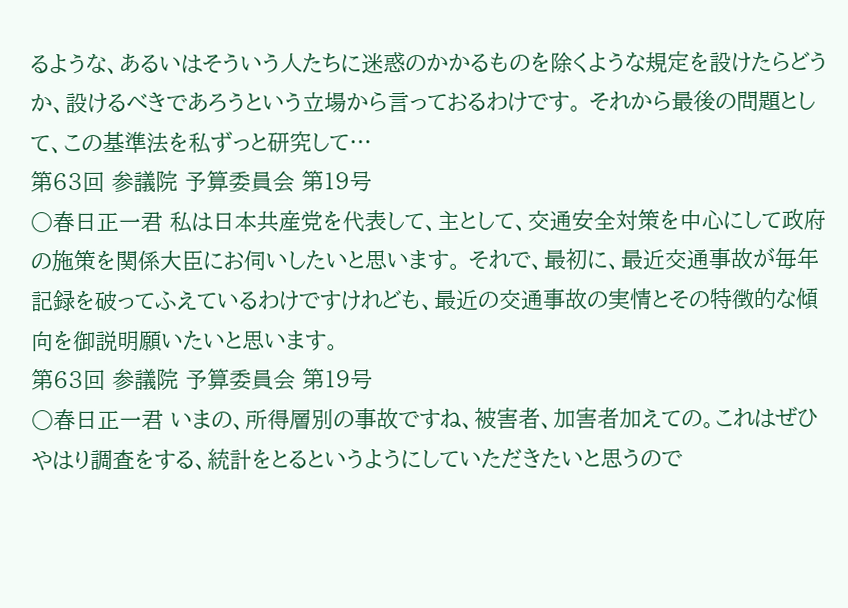るような、あるいはそういう人たちに迷惑のかかるものを除くような規定を設けたらどうか、設けるべきであろうという立場から言っておるわけです。 それから最後の問題として、この基準法を私ずっと研究して…
第63回 参議院 予算委員会 第19号
○春日正一君 私は日本共産党を代表して、主として、交通安全対策を中心にして政府の施策を関係大臣にお伺いしたいと思います。 それで、最初に、最近交通事故が毎年記録を破ってふえているわけですけれども、最近の交通事故の実情とその特徴的な傾向を御説明願いたいと思います。
第63回 参議院 予算委員会 第19号
○春日正一君 いまの、所得層別の事故ですね、被害者、加害者加えての。これはぜひやはり調査をする、統計をとるというようにしていただきたいと思うので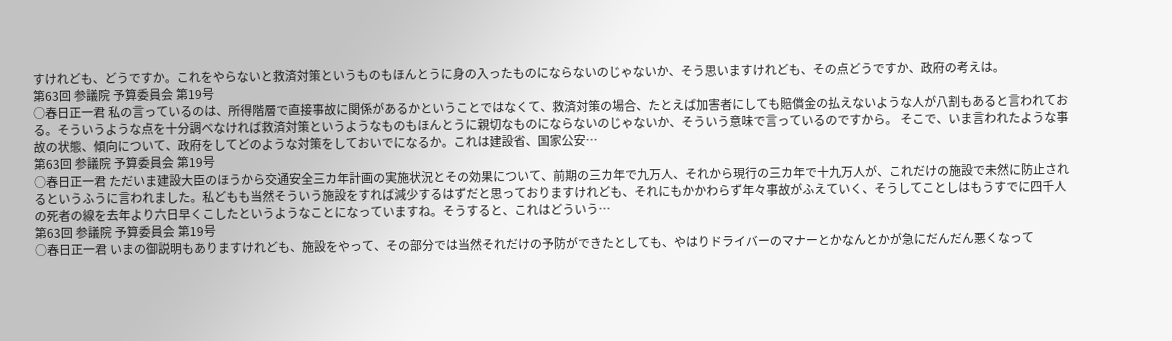すけれども、どうですか。これをやらないと救済対策というものもほんとうに身の入ったものにならないのじゃないか、そう思いますけれども、その点どうですか、政府の考えは。
第63回 参議院 予算委員会 第19号
○春日正一君 私の言っているのは、所得階層で直接事故に関係があるかということではなくて、救済対策の場合、たとえば加害者にしても賠償金の払えないような人が八割もあると言われておる。そういうような点を十分調べなければ救済対策というようなものもほんとうに親切なものにならないのじゃないか、そういう意味で言っているのですから。 そこで、いま言われたような事故の状態、傾向について、政府をしてどのような対策をしておいでになるか。これは建設省、国家公安…
第63回 参議院 予算委員会 第19号
○春日正一君 ただいま建設大臣のほうから交通安全三カ年計画の実施状況とその効果について、前期の三カ年で九万人、それから現行の三カ年で十九万人が、これだけの施設で未然に防止されるというふうに言われました。私どもも当然そういう施設をすれば減少するはずだと思っておりますけれども、それにもかかわらず年々事故がふえていく、そうしてことしはもうすでに四千人の死者の線を去年より六日早くこしたというようなことになっていますね。そうすると、これはどういう…
第63回 参議院 予算委員会 第19号
○春日正一君 いまの御説明もありますけれども、施設をやって、その部分では当然それだけの予防ができたとしても、やはりドライバーのマナーとかなんとかが急にだんだん悪くなって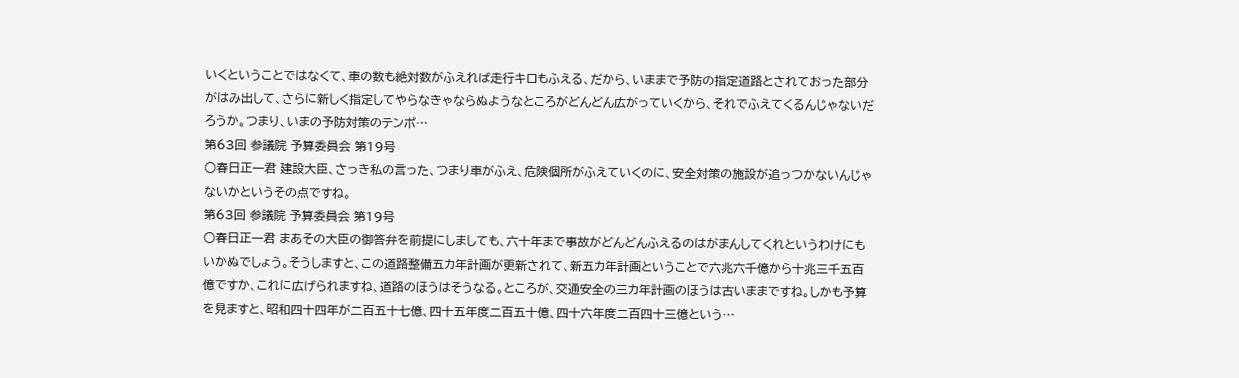いくということではなくて、車の数も絶対数がふえれば走行キロもふえる、だから、いままで予防の指定道路とされておった部分がはみ出して、さらに新しく指定してやらなきゃならぬようなところがどんどん広がっていくから、それでふえてくるんじゃないだろうか。つまり、いまの予防対策のテンポ…
第63回 参議院 予算委員会 第19号
○春日正一君 建設大臣、さっき私の言った、つまり車がふえ、危険個所がふえていくのに、安全対策の施設が追っつかないんじゃないかというその点ですね。
第63回 参議院 予算委員会 第19号
○春日正一君 まあその大臣の御答弁を前提にしましても、六十年まで事故がどんどんふえるのはがまんしてくれというわけにもいかぬでしょう。そうしますと、この道路整備五カ年計画が更新されて、新五カ年計画ということで六兆六千億から十兆三千五百億ですか、これに広げられますね、道路のほうはそうなる。ところが、交通安全の三カ年計画のほうは古いままですね。しかも予算を見ますと、昭和四十四年が二百五十七億、四十五年度二百五十億、四十六年度二百四十三億という…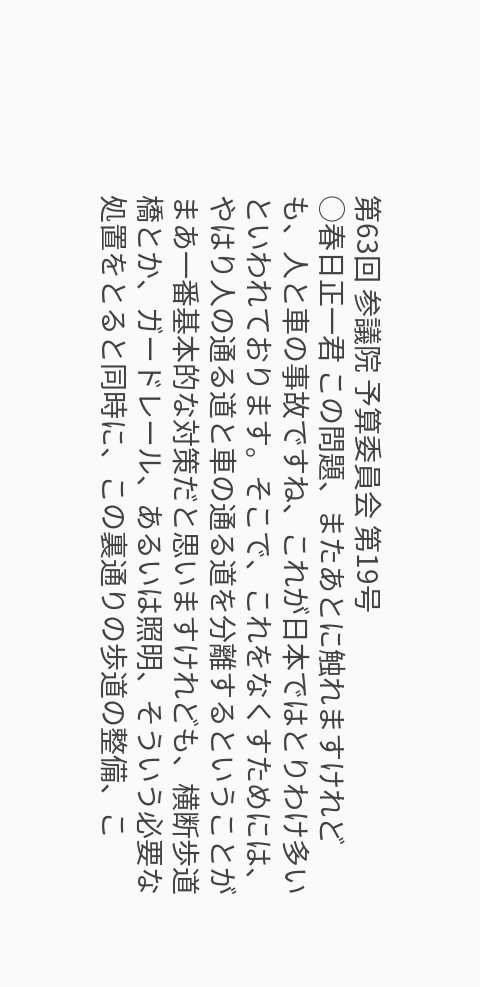第63回 参議院 予算委員会 第19号
○春日正一君 この問題、またあとに触れますけれども、人と車の事故ですね、これが日本ではとりわけ多いといわれております。そこで、これをなくすためには、やはり人の通る道と車の通る道を分離するということがまあ一番基本的な対策だと思いますけれども、横断歩道橋とか、ガードレール、あるいは照明、そういう必要な処置をとると同時に、この裏通りの歩道の整備、こ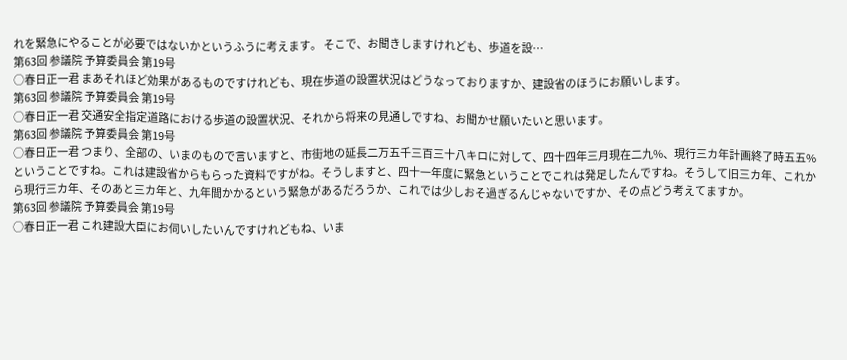れを緊急にやることが必要ではないかというふうに考えます。 そこで、お聞きしますけれども、歩道を設…
第63回 参議院 予算委員会 第19号
○春日正一君 まあそれほど効果があるものですけれども、現在歩道の設置状況はどうなっておりますか、建設省のほうにお願いします。
第63回 参議院 予算委員会 第19号
○春日正一君 交通安全指定道路における歩道の設置状況、それから将来の見通しですね、お聞かせ願いたいと思います。
第63回 参議院 予算委員会 第19号
○春日正一君 つまり、全部の、いまのもので言いますと、市街地の延長二万五千三百三十八キロに対して、四十四年三月現在二九%、現行三カ年計画終了時五五%ということですね。これは建設省からもらった資料ですがね。そうしますと、四十一年度に緊急ということでこれは発足したんですね。そうして旧三カ年、これから現行三カ年、そのあと三カ年と、九年間かかるという緊急があるだろうか、これでは少しおそ過ぎるんじゃないですか、その点どう考えてますか。
第63回 参議院 予算委員会 第19号
○春日正一君 これ建設大臣にお伺いしたいんですけれどもね、いま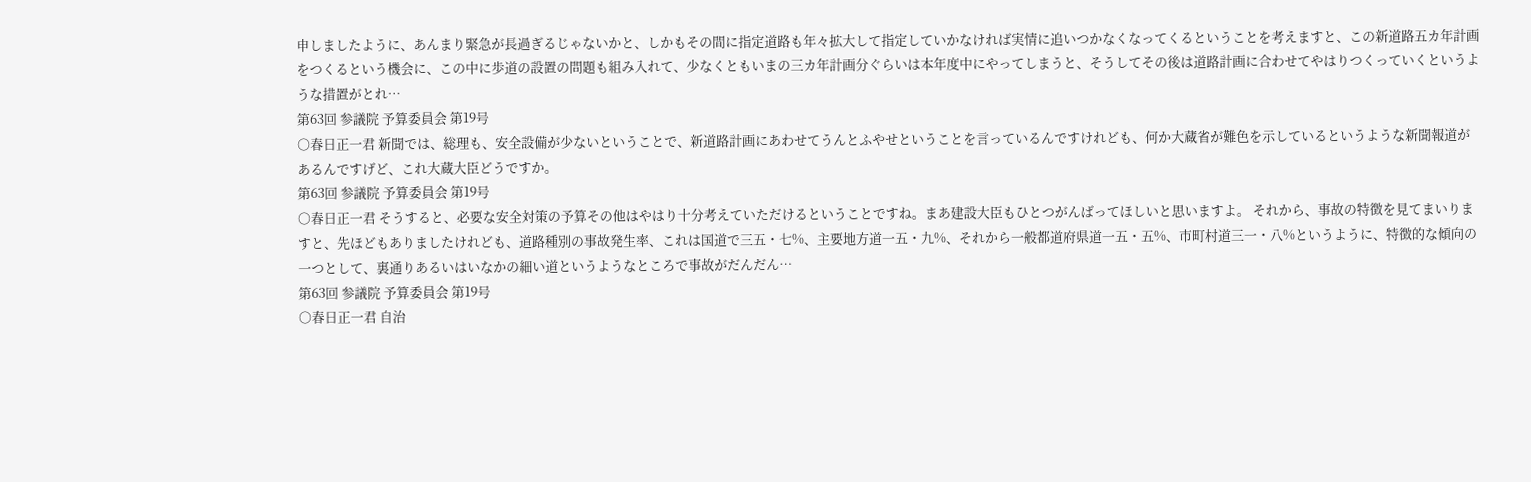申しましたように、あんまり緊急が長過ぎるじゃないかと、しかもその間に指定道路も年々拡大して指定していかなければ実情に追いつかなくなってくるということを考えますと、この新道路五カ年計画をつくるという機会に、この中に歩道の設置の問題も組み入れて、少なくともいまの三カ年計画分ぐらいは本年度中にやってしまうと、そうしてその後は道路計画に合わせてやはりつくっていくというような措置がとれ…
第63回 参議院 予算委員会 第19号
○春日正一君 新聞では、総理も、安全設備が少ないということで、新道路計画にあわせてうんとふやせということを言っているんですけれども、何か大蔵省が難色を示しているというような新聞報道があるんですげど、これ大蔵大臣どうですか。
第63回 参議院 予算委員会 第19号
○春日正一君 そうすると、必要な安全対策の予算その他はやはり十分考えていただけるということですね。まあ建設大臣もひとつがんばってほしいと思いますよ。 それから、事故の特徴を見てまいりますと、先ほどもありましたけれども、道路種別の事故発生率、これは国道で三五・七%、主要地方道一五・九%、それから一般都道府県道一五・五%、市町村道三一・八%というように、特徴的な傾向の一つとして、裏通りあるいはいなかの細い道というようなところで事故がだんだん…
第63回 参議院 予算委員会 第19号
○春日正一君 自治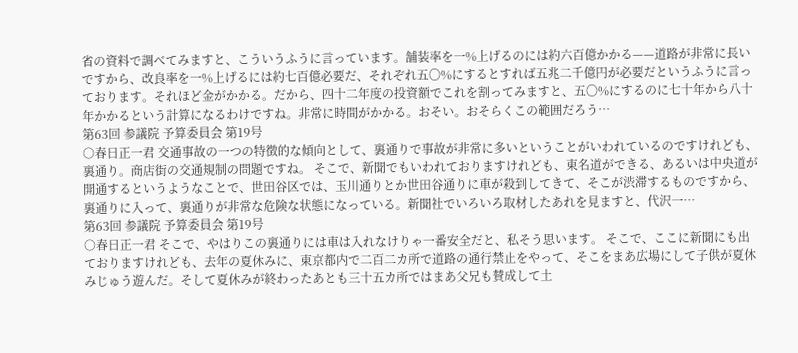省の資料で調べてみますと、こういうふうに言っています。舗装率を一%上げるのには約六百億かかる——道路が非常に長いですから、改良率を一%上げるには約七百億必要だ、それぞれ五〇%にするとすれば五兆二千億円が必要だというふうに言っております。それほど金がかかる。だから、四十二年度の投資額でこれを割ってみますと、五〇%にするのに七十年から八十年かかるという計算になるわけですね。非常に時間がかかる。おそい。おそらくこの範囲だろう…
第63回 参議院 予算委員会 第19号
○春日正一君 交通事故の一つの特徴的な傾向として、裏通りで事故が非常に多いということがいわれているのですけれども、裏通り。商店街の交通規制の問題ですね。 そこで、新聞でもいわれておりますけれども、東名道ができる、あるいは中央道が開通するというようなことで、世田谷区では、玉川通りとか世田谷通りに車が殺到してきて、そこが渋滞するものですから、裏通りに入って、裏通りが非常な危険な状態になっている。新聞社でいろいろ取材したあれを見ますと、代沢一…
第63回 参議院 予算委員会 第19号
○春日正一君 そこで、やはりこの裏通りには車は入れなけりゃ一番安全だと、私そう思います。 そこで、ここに新聞にも出ておりますけれども、去年の夏休みに、東京都内で二百二カ所で道路の通行禁止をやって、そこをまあ広場にして子供が夏休みじゅう遊んだ。そして夏休みが終わったあとも三十五カ所ではまあ父兄も賛成して土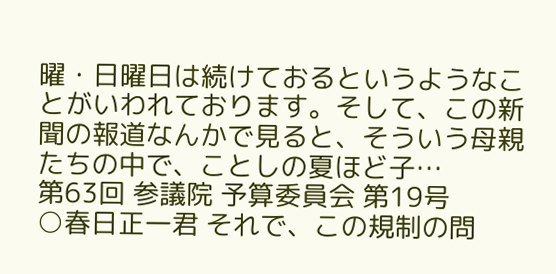曜・日曜日は続けておるというようなことがいわれております。そして、この新聞の報道なんかで見ると、そういう母親たちの中で、ことしの夏ほど子…
第63回 参議院 予算委員会 第19号
○春日正一君 それで、この規制の問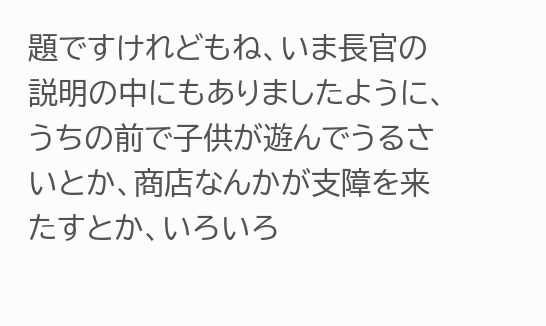題ですけれどもね、いま長官の説明の中にもありましたように、うちの前で子供が遊んでうるさいとか、商店なんかが支障を来たすとか、いろいろ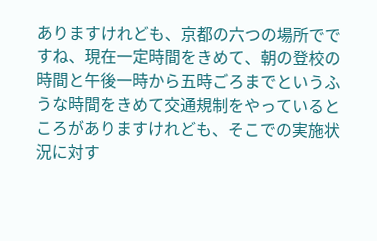ありますけれども、京都の六つの場所でですね、現在一定時間をきめて、朝の登校の時間と午後一時から五時ごろまでというふうな時間をきめて交通規制をやっているところがありますけれども、そこでの実施状況に対す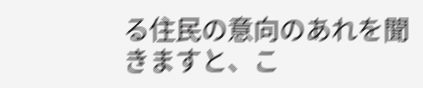る住民の意向のあれを聞きますと、こ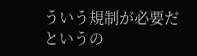ういう規制が必要だというの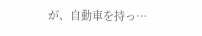が、自動車を持っ…